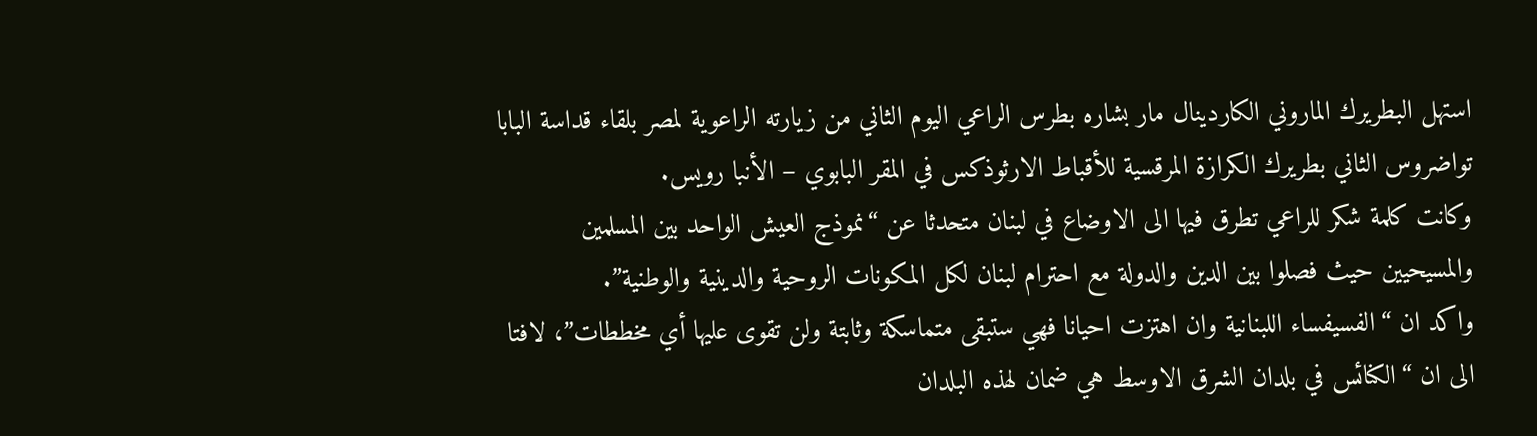استهل البطريرك الماروني الكاردينال مار بشاره بطرس الراعي اليوم الثاني من زيارته الراعوية لمصر بلقاء قداسة البابا تواضروس الثاني بطريرك الكرازة المرقسية للأقباط الارثوذكس في المقر البابوي – الأنبا رويس.
وكانت كلمة شكر للراعي تطرق فيها الى الاوضاع في لبنان متحدثا عن “نموذج العيش الواحد بين المسلمين والمسيحيين حيث فصلوا بين الدين والدولة مع احترام لبنان لكل المكونات الروحية والدينية والوطنية”.
واكد ان “الفسيفساء اللبنانية وان اهتزت احيانا فهي ستبقى متماسكة وثابتة ولن تقوى عليها أي مخططات”، لافتا الى ان “الكنائس في بلدان الشرق الاوسط هي ضمان لهذه البلدان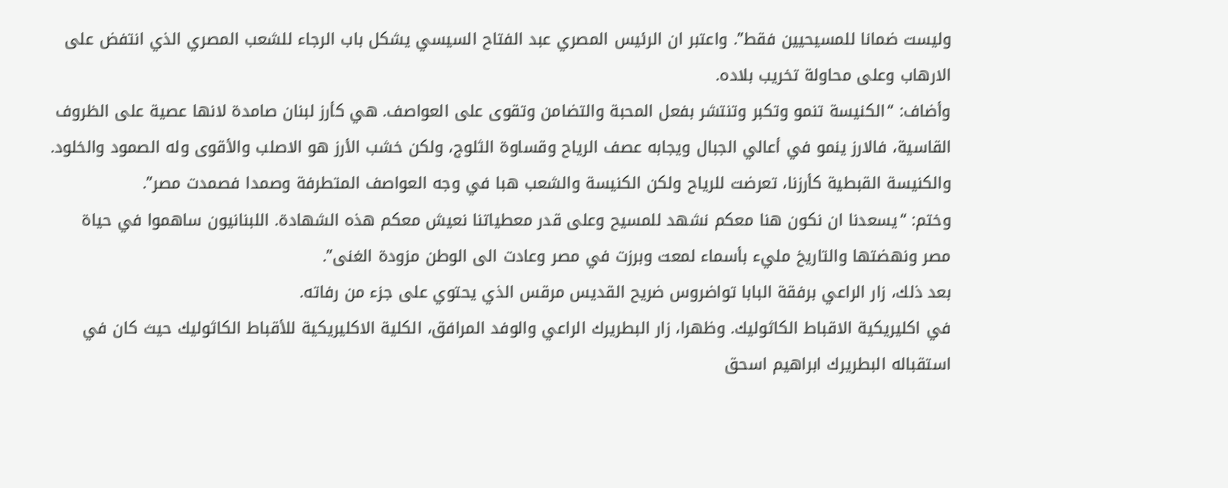وليست ضمانا للمسيحيين فقط”. واعتبر ان الرئيس المصري عبد الفتاح السيسي يشكل باب الرجاء للشعب المصري الذي انتفض على الارهاب وعلى محاولة تخريب بلاده.
وأضاف: “الكنيسة تنمو وتكبر وتنتشر بفعل المحبة والتضامن وتقوى على العواصف. هي كأرز لبنان صامدة لانها عصية على الظروف القاسية، فالارز ينمو في أعالي الجبال ويجابه عصف الرياح وقساوة الثلوج، ولكن خشب الأرز هو الاصلب والأقوى وله الصمود والخلود. والكنيسة القبطية كأرزنا، تعرضت للرياح ولكن الكنيسة والشعب هبا في وجه العواصف المتطرفة وصمدا فصمدت مصر”.
وختم: “يسعدنا ان نكون هنا معكم نشهد للمسيح وعلى قدر معطياتنا نعيش معكم هذه الشهادة. اللبنانيون ساهموا في حياة مصر ونهضتها والتاريخ مليء بأسماء لمعت وبرزت في مصر وعادت الى الوطن مزودة الغنى”.
بعد ذلك، زار الراعي برفقة البابا تواضروس ضريح القديس مرقس الذي يحتوي على جزء من رفاته.
في اكليريكية الاقباط الكاثوليك. وظهرا، زار البطريرك الراعي والوفد المرافق، الكلية الاكليريكية للأقباط الكاثوليك حيث كان في استقباله البطريرك ابراهيم اسحق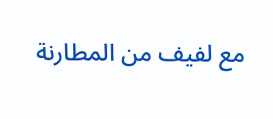مع لفيف من المطارنة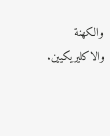والكهنة والاكليريكيين.